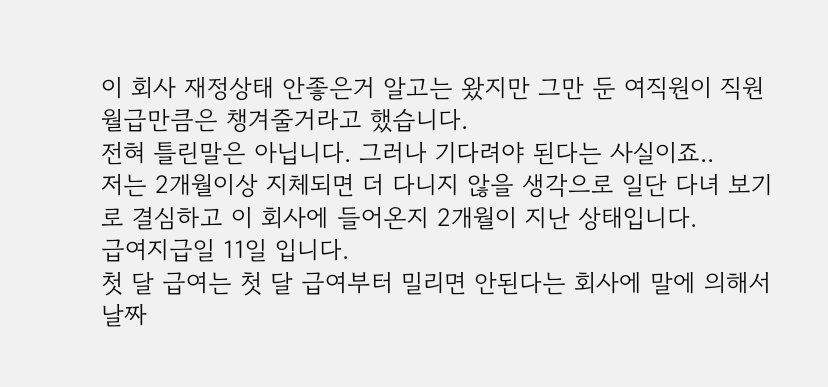이 회사 재정상태 안좋은거 알고는 왔지만 그만 둔 여직원이 직원 월급만큼은 챙겨줄거라고 했습니다.
전혀 틀린말은 아닙니다. 그러나 기다려야 된다는 사실이죠..
저는 2개월이상 지체되면 더 다니지 않을 생각으로 일단 다녀 보기로 결심하고 이 회사에 들어온지 2개월이 지난 상태입니다.
급여지급일 11일 입니다.
첫 달 급여는 첫 달 급여부터 밀리면 안된다는 회사에 말에 의해서 날짜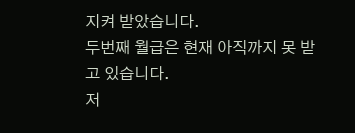지켜 받았습니다.
두번째 월급은 현재 아직까지 못 받고 있습니다.
저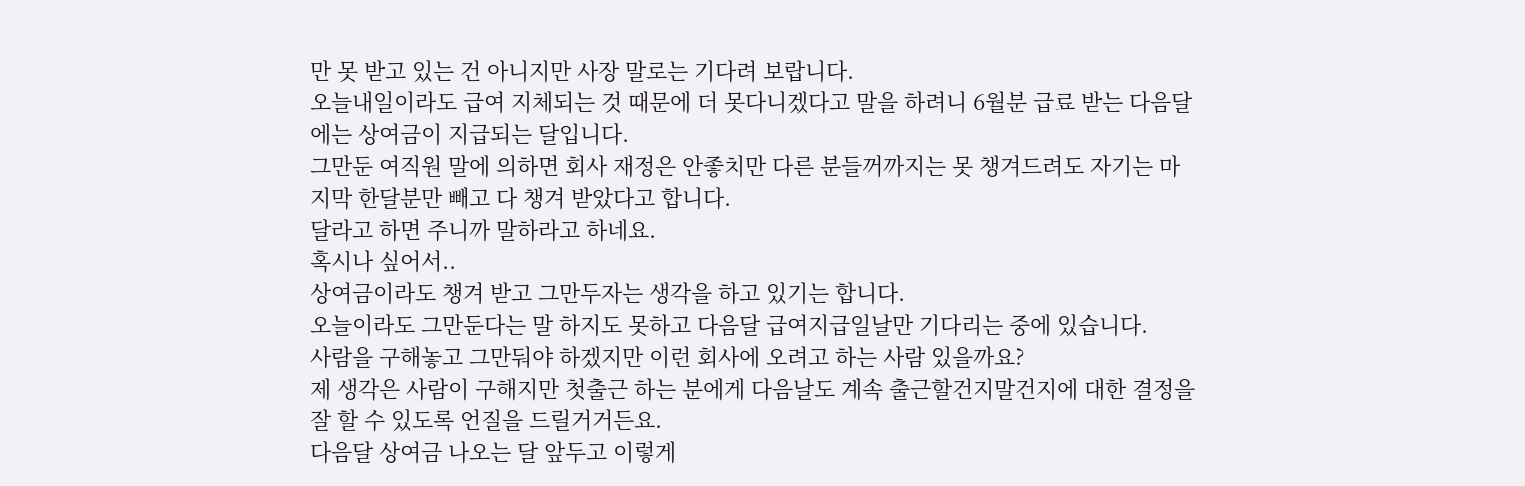만 못 받고 있는 건 아니지만 사장 말로는 기다려 보랍니다.
오늘내일이라도 급여 지체되는 것 때문에 더 못다니겠다고 말을 하려니 6월분 급료 받는 다음달에는 상여금이 지급되는 달입니다.
그만둔 여직원 말에 의하면 회사 재정은 안좋치만 다른 분들꺼까지는 못 챙겨드려도 자기는 마지막 한달분만 빼고 다 챙겨 받았다고 합니다.
달라고 하면 주니까 말하라고 하네요.
혹시나 싶어서..
상여금이라도 챙겨 받고 그만두자는 생각을 하고 있기는 합니다.
오늘이라도 그만둔다는 말 하지도 못하고 다음달 급여지급일날만 기다리는 중에 있습니다.
사람을 구해놓고 그만둬야 하겠지만 이런 회사에 오려고 하는 사람 있을까요?
제 생각은 사람이 구해지만 첫출근 하는 분에게 다음날도 계속 출근할건지말건지에 대한 결정을 잘 할 수 있도록 언질을 드릴거거든요.
다음달 상여금 나오는 달 앞두고 이렇게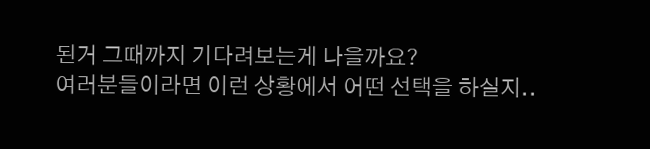된거 그때까지 기다려보는게 나을까요?
여러분들이라면 이런 상황에서 어떤 선택을 하실지..